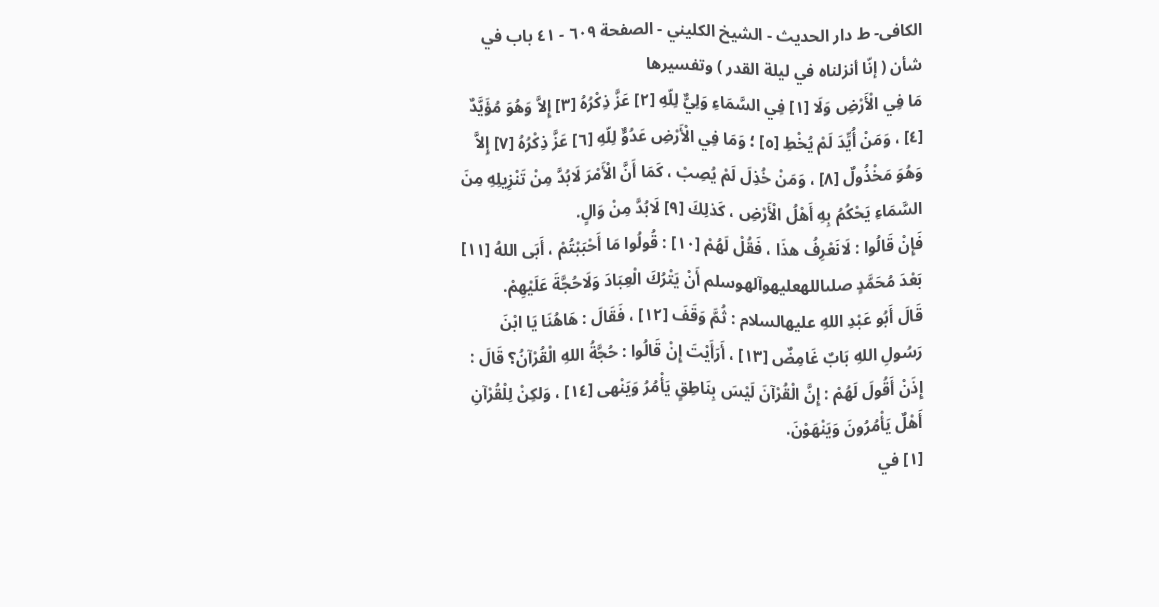الکافی- ط دار الحدیث - الشيخ الكليني - الصفحة ٦٠٩ - ٤١ باب في شأن ( إنّا أنزلناه في ليلة القدر ) وتفسيرها
مَا فِي الْأَرْضِ وَلَا [١] فِي السَّمَاءِ وَلِيٌّ لِلّهِ [٢] عَزَّ ذِكْرُهُ [٣] إِلاَّ وَهُوَ مُؤَيَّدٌ [٤] ، وَمَنْ أُيِّدَ لَمْ يُخْطِ [٥] ؛ وَمَا فِي الْأَرْضِ عَدُوٌّ لِلّهِ [٦] عَزَّ ذِكْرُهُ [٧] إِلاَّ وَهُوَ مَخْذُولٌ [٨] ، وَمَنْ خُذِلَ لَمْ يُصِبْ ، كَمَا أَنَّ الْأَمْرَ لَابُدَّ مِنْ تَنْزِيلِهِ مِنَ السَّمَاءِ يَحْكُمُ بِهِ أَهْلُ الْأَرْضِ ، كَذلِكَ [٩] لَابُدَّ مِنْ وَالٍ.
فَإِنْ قَالُوا : لَانَعْرِفُ هذَا ، فَقُلْ لَهُمْ [١٠] : قُولُوا مَا أَحْبَبْتُمْ ، أَبَى اللهُ [١١] بَعْدَ مُحَمَّدٍ صلىاللهعليهوآلهوسلم أَنْ يَتْرُكَ الْعِبَادَ وَلَاحُجَّةَ عَلَيْهِمْ.
قَالَ أَبُو عَبْدِ اللهِ عليهالسلام : ثُمَّ وَقَفَ [١٢] ، فَقَالَ : هَاهُنَا يَا ابْنَ رَسُولِ اللهِ بَابٌ غَامِضٌ [١٣] ، أَرَأَيْتَ إِنْ قَالُوا : حُجَّةُ اللهِ الْقُرْآنُ؟ قَالَ : إِذَنْ أَقُولَ لَهُمْ : إِنَّ الْقُرْآنَ لَيْسَ بِنَاطِقٍ يَأْمُرُ وَيَنْهى [١٤] ، وَلكِنْ لِلْقُرْآنِ أَهْلٌ يَأْمُرُونَ وَيَنْهَوْنَ.
[١] في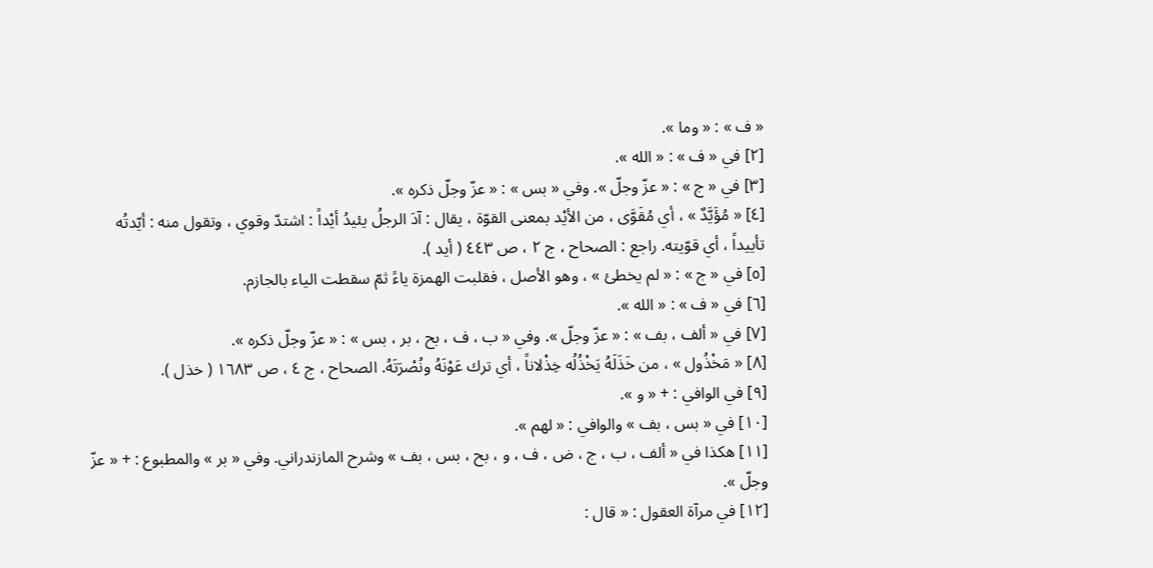« ف » : « وما ».
[٢] في « ف » : « الله ».
[٣] في « ج » : « عزّ وجلّ ». وفي « بس » : « عزّ وجلّ ذكره ».
[٤] « مُؤَيَّدٌ » ، أي مُقَوَّى ، من الأيْد بمعنى القوّة ، يقال : آدَ الرجلُ يئيدُ أيْداً : اشتدّ وقوي ، وتقول منه : أيّدتُه تأييداً ، أي قوّيته. راجع : الصحاح ، ج ٢ ، ص ٤٤٣ ( أيد ).
[٥] في « ج » : « لم يخطئ » ، وهو الأصل ، فقلبت الهمزة ياءً ثمّ سقطت الياء بالجازم.
[٦] في « ف » : « الله ».
[٧] في « ألف ، بف » : « عزّ وجلّ ». وفي « ب ، ف ، بح ، بر ، بس » : « عزّ وجلّ ذكره ».
[٨] « مَخْذُول » ، من خَذَلَهُ يَخْذُلُه خِذْلاناً ، أي ترك عَوْنَهُ ونُصْرَتَهُ. الصحاح ، ج ٤ ، ص ١٦٨٣ ( خذل ).
[٩] في الوافي : + « و ».
[١٠] في « بس ، بف » والوافي : « لهم ».
[١١] هكذا في « ألف ، ب ، ج ، ض ، ف ، و ، بح ، بس ، بف » وشرح المازندراني. وفي « بر » والمطبوع : + « عزّ وجلّ ».
[١٢] في مرآة العقول : « قال :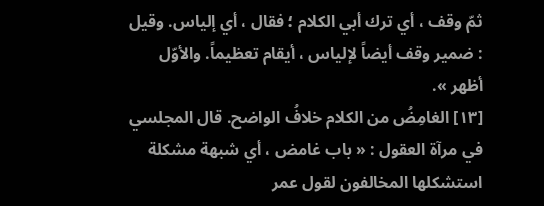ثمّ وقف ، أي ترك أبي الكلام ؛ فقال ، أي إلياس. وقيل : ضمير وقف أيضاً لإلياس ، أيقام تعظيماً. والأوّل أظهر ».
[١٣] الغامِضُ من الكلام خلافُ الواضح. قال المجلسي في مرآة العقول : « باب غامض ، أي شبهة مشكلة استشكلها المخالفون لقول عمر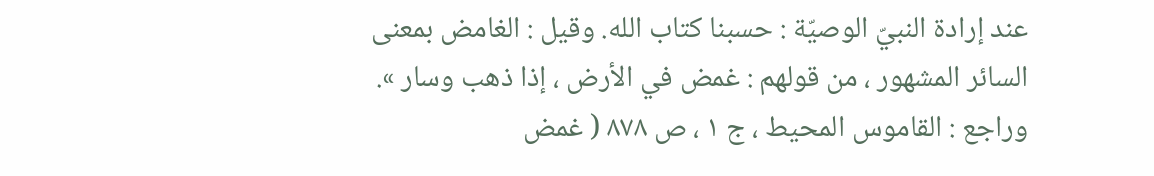عند إرادة النبيّ الوصيّة : حسبنا كتاب الله. وقيل : الغامض بمعنى السائر المشهور ، من قولهم : غمض في الأرض ، إذا ذهب وسار ». وراجع : القاموس المحيط ، ج ١ ، ص ٨٧٨ ( غمض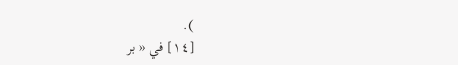).
[١٤] في « بر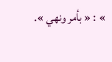» : « بأمر ونهي ».